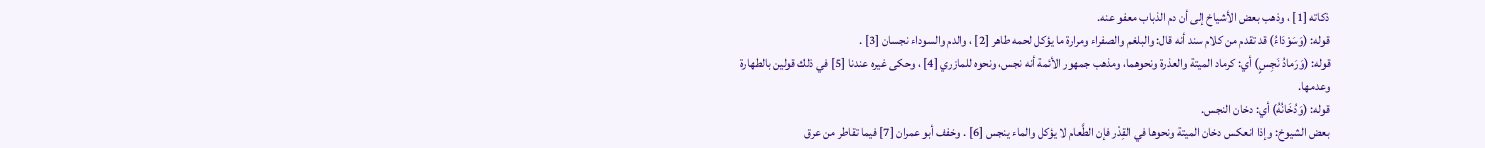ذكاته [1] ، وذهب بعض الأشياخ إلى أن دم الذباب معفو عنه.
قوله: (وَسَوْدَاءُ) قد تقدم من كلام سند أنه قال: والبلغم والصفراء ومرارة ما يؤكل لحمه طاهر [2] ، والدم والسوداء نجسان [3] .
قوله: (وَرَمادُ نَجِسٍ) أي: كرماد الميتة والعذرة ونحوهما، ومذهب جمهور الأئمة أنه نجس، ونحوه للمازري [4] ، وحكى غيره عندنا [5] في ذلك قولين بالطهارة وعدمها.
قوله: (وَدُخَانُهُ) أي: دخان النجس.
بعض الشيوخ: وإذا انعكس دخان الميتة ونحوها في القِدْر فإن الطَّعام لا يؤكل والماء ينجس [6] . وخفف أبو عمران [7] فيما تقاطر من عرق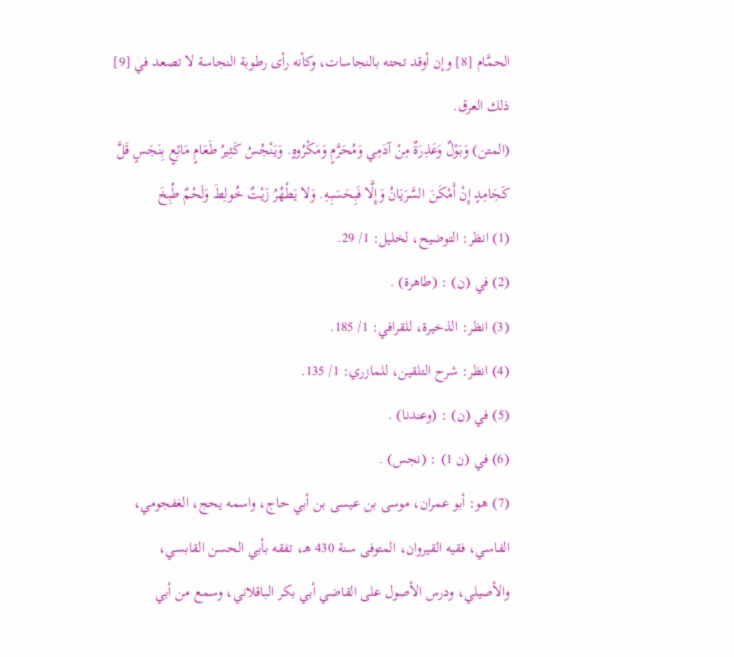الحمَّام [8] وإن أوقد تحته بالنجاسات، وكأنه رأى رطوبة النجاسة لا تصعد في [9] ذلك العرق.
(المتن) وَبَوْلٌ وَعَذِرَةٌ مِنْ آدَمِي وَمُحَرَّمٍ وَمَكْرُوهٍ. وَيَنْجُسُ كَثِيرُ طَعَامٍ مَائِعٍ بِنَجَسٍ قَلَّ كَجَامِدٍ إِنْ أَمْكَنَ السَّرَيَانُ وَإِلَّا فَبِحَسَبِهِ. وَلا يَطْهُرُ زَيْتٌ خُولِطَ وَلَحْمٌ طُبِخَ
(1) انظر: التوضيح، لخليل: 1/ 29.
(2) في (ن) : (طاهرة) .
(3) انظر: الذخيرة، للقرافي: 1/ 185.
(4) انظر: شرح التلقين، للمازري: 1/ 135.
(5) في (ن) : (وعندنا) .
(6) في (ن 1) : (نجس) .
(7) هو: أبو عمران، موسى بن عيسى بن أبي حاج، واسمه يحج، الغفجومي، الفاسي، فقيه القيروان، المتوفى سنة 430 هـ، تفقه بأبي الحسن القابسي، والأصيلي، ودرس الأصول على القاضي أبي بكر الباقلاني، وسمع من أبي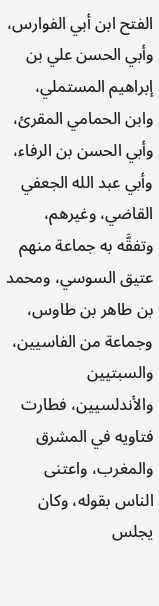الفتح ابن أبي الفوارس، وأبي الحسن علي بن إبراهيم المستملي، وابن الحمامي المقرئ، وأبي الحسن بن الرفاء، وأبي عبد الله الجعفي القاضي، وغيرهم، وتفقَّه به جماعة منهم عتيق السوسي، ومحمد بن طاهر بن طاوس، وجماعة من الفاسيين، والسبتيين والأندلسيين، فطارت فتاويه في المشرق والمغرب، واعتنى الناس بقوله، وكان يجلس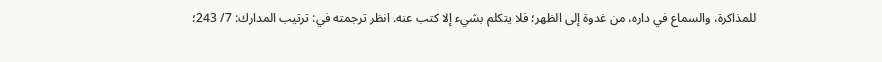للمذاكرة، والسماع في داره، من غدوة إلى الظهر؛ فلا يتكلم بشيء إلا كتب عنه. انظر ترجمته في: ترتيب المدارك: 7/ 243؛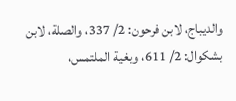والديباج، لابن فرحون: 2/ 337، والصلة، لابن بشكوال: 2/ 611، وبغية الملتمس،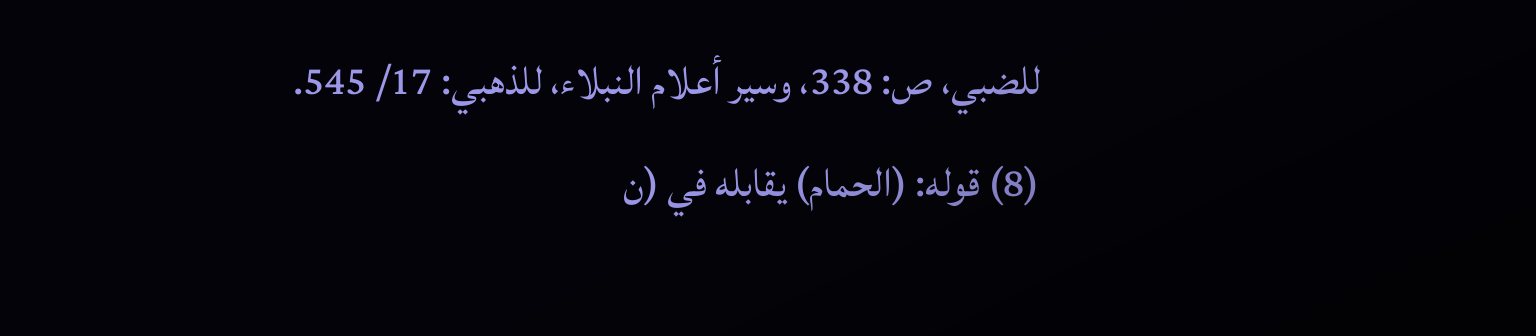للضبي، ص: 338، وسير أعلام النبلاء، للذهبي: 17/ 545.
(8) قوله: (الحمام) يقابله في (ن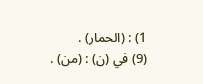1) : (الحمار) .
(9) في (ن) : (من) .